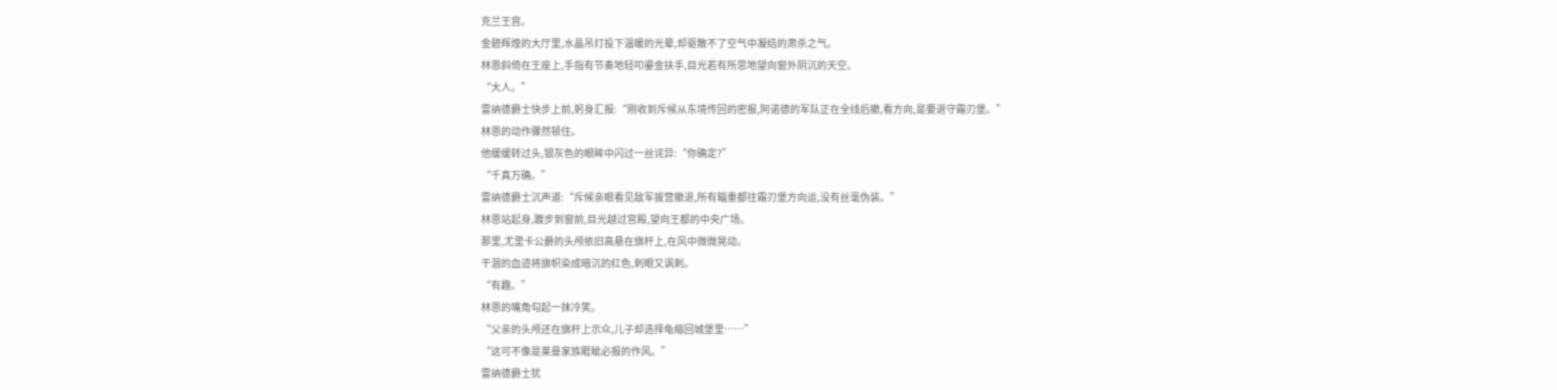克兰王宫。
金碧辉煌的大厅里,水晶吊灯投下温暖的光晕,却驱散不了空气中凝结的肃杀之气。
林恩斜倚在王座上,手指有节奏地轻叩鎏金扶手,目光若有所思地望向窗外阴沉的天空。
“大人。”
雷纳德爵士快步上前,躬身汇报:“刚收到斥候从东境传回的密报,阿诺德的军队正在全线后撤,看方向,是要退守霜刃堡。”
林恩的动作骤然顿住。
他缓缓转过头,银灰色的眼眸中闪过一丝诧异:“你确定?”
“千真万确。”
雷纳德爵士沉声道:“斥候亲眼看见敌军拔营撤退,所有辎重都往霜刃堡方向运,没有丝毫伪装。”
林恩站起身,踱步到窗前,目光越过宫殿,望向王都的中央广场。
那里,尤里卡公爵的头颅依旧高悬在旗杆上,在风中微微晃动。
干涸的血迹将旗帜染成暗沉的红色,刺眼又讽刺。
“有趣。”
林恩的嘴角勾起一抹冷笑。
“父亲的头颅还在旗杆上示众,儿子却选择龟缩回城堡里……”
“这可不像是莱曼家族睚眦必报的作风。”
雷纳德爵士犹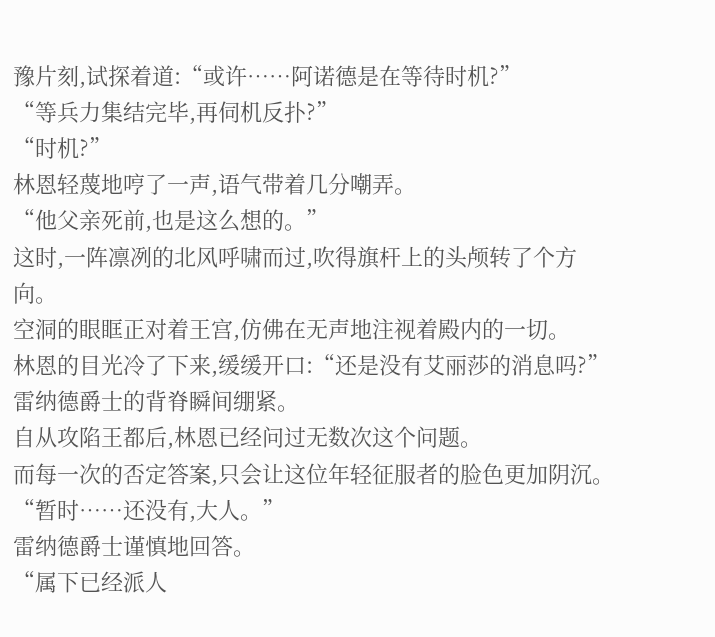豫片刻,试探着道:“或许……阿诺德是在等待时机?”
“等兵力集结完毕,再伺机反扑?”
“时机?”
林恩轻蔑地哼了一声,语气带着几分嘲弄。
“他父亲死前,也是这么想的。”
这时,一阵凛冽的北风呼啸而过,吹得旗杆上的头颅转了个方向。
空洞的眼眶正对着王宫,仿佛在无声地注视着殿内的一切。
林恩的目光冷了下来,缓缓开口:“还是没有艾丽莎的消息吗?”
雷纳德爵士的背脊瞬间绷紧。
自从攻陷王都后,林恩已经问过无数次这个问题。
而每一次的否定答案,只会让这位年轻征服者的脸色更加阴沉。
“暂时……还没有,大人。”
雷纳德爵士谨慎地回答。
“属下已经派人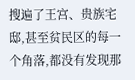搜遍了王宫、贵族宅邸,甚至贫民区的每一个角落,都没有发现那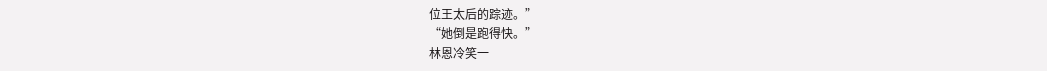位王太后的踪迹。”
“她倒是跑得快。”
林恩冷笑一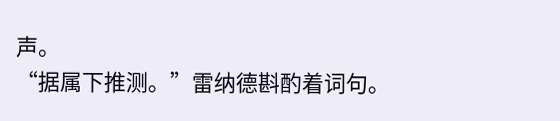声。
“据属下推测。”雷纳德斟酌着词句。